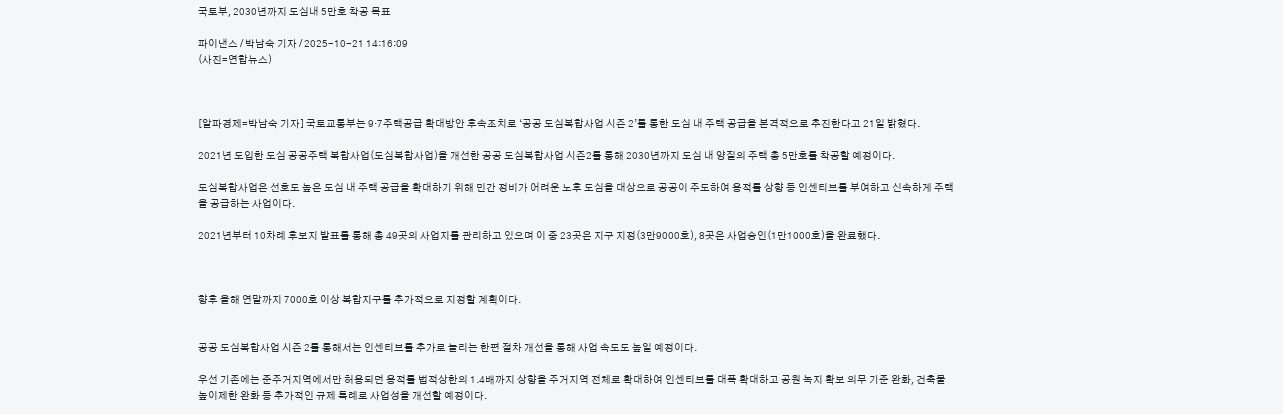국토부, 2030년까지 도심내 5만호 착공 목표

파이낸스 / 박남숙 기자 / 2025-10-21 14:16:09
(사진=연합뉴스)



[알파경제=박남숙 기자] 국토교통부는 9·7주택공급 확대방안 후속조치로 ‘공공 도심복합사업 시즌 2’를 통한 도심 내 주택 공급을 본격적으로 추진한다고 21일 밝혔다.

2021년 도입한 도심 공공주택 복합사업(도심복합사업)을 개선한 공공 도심복합사업 시즌2를 통해 2030년까지 도심 내 양질의 주택 총 5만호를 착공할 예정이다.

도심복합사업은 선호도 높은 도심 내 주택 공급을 확대하기 위해 민간 정비가 어려운 노후 도심을 대상으로 공공이 주도하여 용적률 상향 등 인센티브를 부여하고 신속하게 주택을 공급하는 사업이다.

2021년부터 10차례 후보지 발표를 통해 총 49곳의 사업지를 관리하고 있으며 이 중 23곳은 지구 지정(3만9000호), 8곳은 사업승인(1만1000호)을 완료했다.



향후 올해 연말까지 7000호 이상 복합지구를 추가적으로 지정할 계획이다.


공공 도심복합사업 시즌 2를 통해서는 인센티브를 추가로 늘리는 한편 절차 개선을 통해 사업 속도도 높일 예정이다.

우선 기존에는 준주거지역에서만 허용되던 용적률 법적상한의 1.4배까지 상향을 주거지역 전체로 확대하여 인센티브를 대폭 확대하고 공원 녹지 확보 의무 기준 완화, 건축물 높이제한 완화 등 추가적인 규제 특례로 사업성을 개선할 예정이다.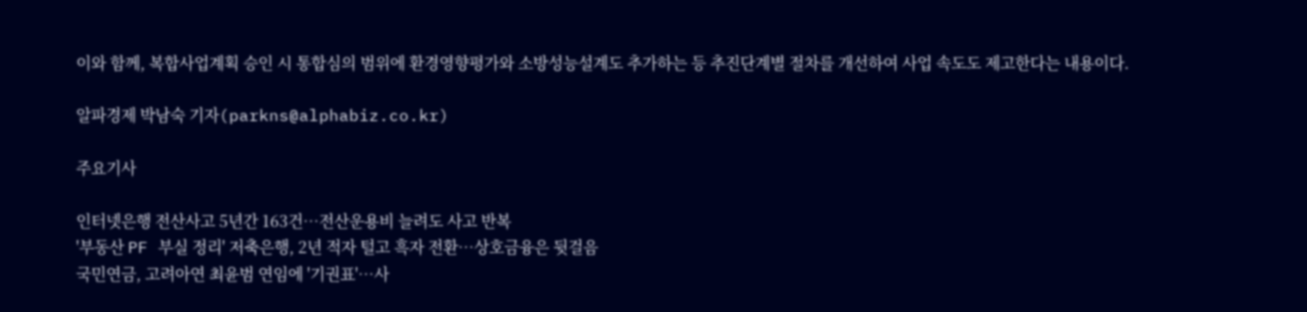이와 함께, 복합사업계획 승인 시 통합심의 범위에 환경영향평가와 소방성능설계도 추가하는 등 추진단계별 절차를 개선하여 사업 속도도 제고한다는 내용이다.

알파경제 박남숙 기자(parkns@alphabiz.co.kr)

주요기사

인터넷은행 전산사고 5년간 163건…전산운용비 늘려도 사고 반복
'부동산 PF 부실 정리' 저축은행, 2년 적자 털고 흑자 전환…상호금융은 뒷걸음
국민연금, 고려아연 최윤범 연임에 '기권표'…사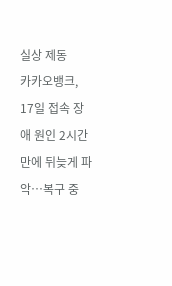실상 제동
카카오뱅크, 17일 접속 장애 원인 2시간 만에 뒤늦게 파악…복구 중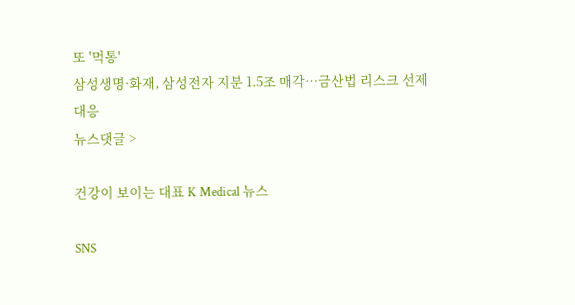또 '먹통'
삼성생명·화재, 삼성전자 지분 1.5조 매각…금산법 리스크 선제 대응
뉴스댓글 >

건강이 보이는 대표 K Medical 뉴스

SNS